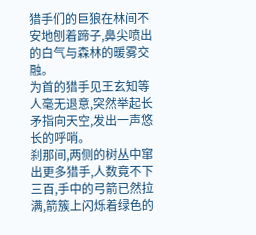猎手们的巨狼在林间不安地刨着蹄子,鼻尖喷出的白气与森林的暖雾交融。
为首的猎手见王玄知等人毫无退意,突然举起长矛指向天空,发出一声悠长的呼哨。
刹那间,两侧的树丛中窜出更多猎手,人数竟不下三百,手中的弓箭已然拉满,箭簇上闪烁着绿色的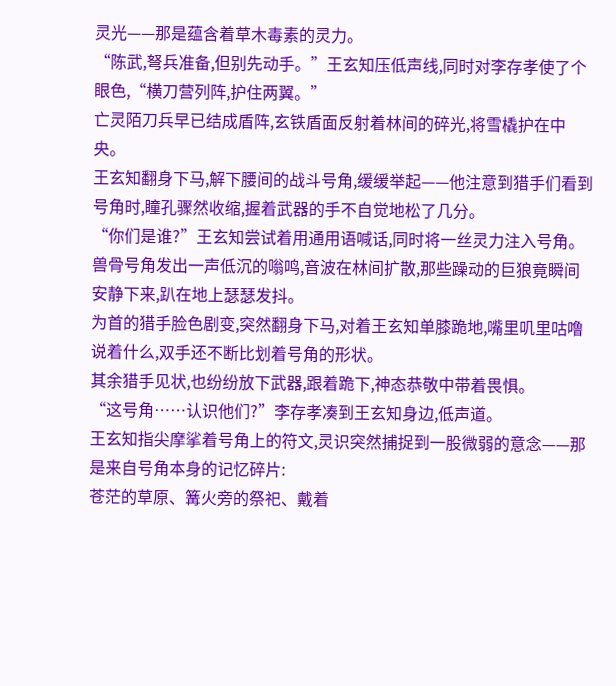灵光——那是蕴含着草木毒素的灵力。
“陈武,弩兵准备,但别先动手。”王玄知压低声线,同时对李存孝使了个眼色,“横刀营列阵,护住两翼。”
亡灵陌刀兵早已结成盾阵,玄铁盾面反射着林间的碎光,将雪橇护在中央。
王玄知翻身下马,解下腰间的战斗号角,缓缓举起——他注意到猎手们看到号角时,瞳孔骤然收缩,握着武器的手不自觉地松了几分。
“你们是谁?”王玄知尝试着用通用语喊话,同时将一丝灵力注入号角。兽骨号角发出一声低沉的嗡鸣,音波在林间扩散,那些躁动的巨狼竟瞬间安静下来,趴在地上瑟瑟发抖。
为首的猎手脸色剧变,突然翻身下马,对着王玄知单膝跪地,嘴里叽里咕噜说着什么,双手还不断比划着号角的形状。
其余猎手见状,也纷纷放下武器,跟着跪下,神态恭敬中带着畏惧。
“这号角……认识他们?”李存孝凑到王玄知身边,低声道。
王玄知指尖摩挲着号角上的符文,灵识突然捕捉到一股微弱的意念——那是来自号角本身的记忆碎片:
苍茫的草原、篝火旁的祭祀、戴着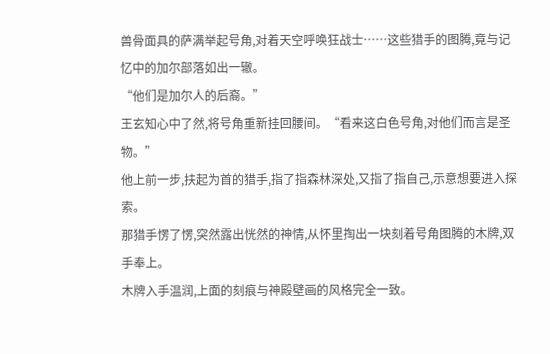兽骨面具的萨满举起号角,对着天空呼唤狂战士……这些猎手的图腾,竟与记忆中的加尔部落如出一辙。
“他们是加尔人的后裔。”
王玄知心中了然,将号角重新挂回腰间。“看来这白色号角,对他们而言是圣物。”
他上前一步,扶起为首的猎手,指了指森林深处,又指了指自己,示意想要进入探索。
那猎手愣了愣,突然露出恍然的神情,从怀里掏出一块刻着号角图腾的木牌,双手奉上。
木牌入手温润,上面的刻痕与神殿壁画的风格完全一致。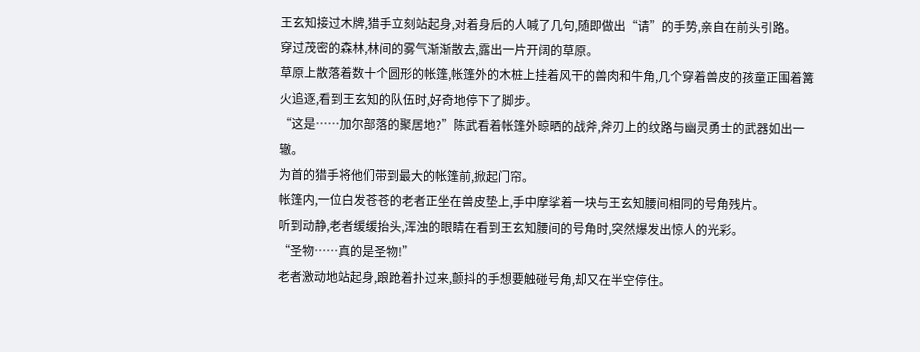王玄知接过木牌,猎手立刻站起身,对着身后的人喊了几句,随即做出“请”的手势,亲自在前头引路。
穿过茂密的森林,林间的雾气渐渐散去,露出一片开阔的草原。
草原上散落着数十个圆形的帐篷,帐篷外的木桩上挂着风干的兽肉和牛角,几个穿着兽皮的孩童正围着篝火追逐,看到王玄知的队伍时,好奇地停下了脚步。
“这是……加尔部落的聚居地?”陈武看着帐篷外晾晒的战斧,斧刃上的纹路与幽灵勇士的武器如出一辙。
为首的猎手将他们带到最大的帐篷前,掀起门帘。
帐篷内,一位白发苍苍的老者正坐在兽皮垫上,手中摩挲着一块与王玄知腰间相同的号角残片。
听到动静,老者缓缓抬头,浑浊的眼睛在看到王玄知腰间的号角时,突然爆发出惊人的光彩。
“圣物……真的是圣物!”
老者激动地站起身,踉跄着扑过来,颤抖的手想要触碰号角,却又在半空停住。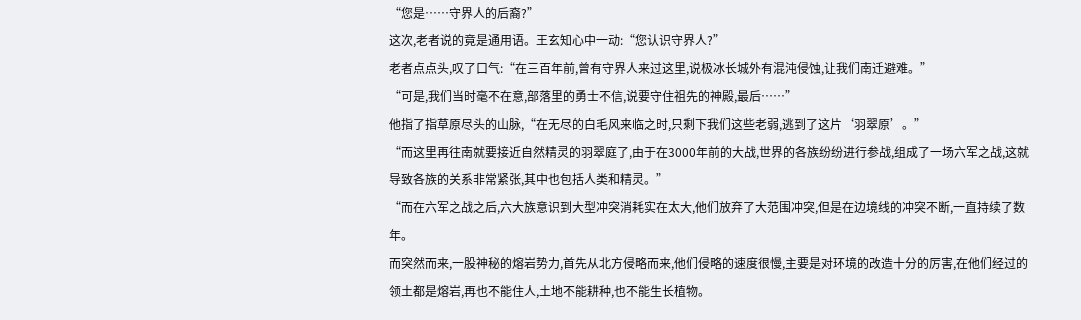“您是……守界人的后裔?”
这次,老者说的竟是通用语。王玄知心中一动:“您认识守界人?”
老者点点头,叹了口气:“在三百年前,曾有守界人来过这里,说极冰长城外有混沌侵蚀,让我们南迁避难。”
“可是,我们当时毫不在意,部落里的勇士不信,说要守住祖先的神殿,最后……”
他指了指草原尽头的山脉,“在无尽的白毛风来临之时,只剩下我们这些老弱,逃到了这片‘羽翠原’。”
“而这里再往南就要接近自然精灵的羽翠庭了,由于在3000年前的大战,世界的各族纷纷进行参战,组成了一场六军之战,这就导致各族的关系非常紧张,其中也包括人类和精灵。”
“而在六军之战之后,六大族意识到大型冲突消耗实在太大,他们放弃了大范围冲突,但是在边境线的冲突不断,一直持续了数年。
而突然而来,一股神秘的熔岩势力,首先从北方侵略而来,他们侵略的速度很慢,主要是对环境的改造十分的厉害,在他们经过的领土都是熔岩,再也不能住人,土地不能耕种,也不能生长植物。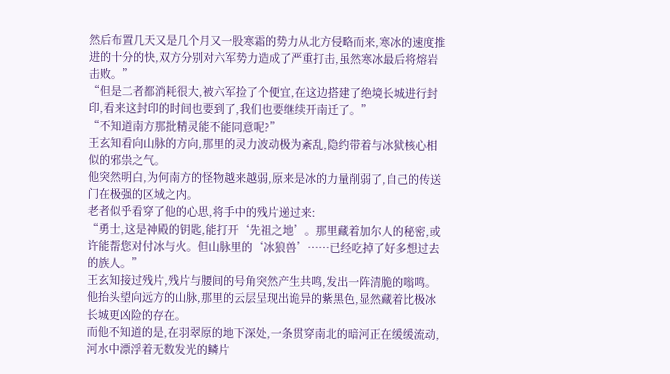然后布置几天又是几个月又一股寒霜的势力从北方侵略而来,寒冰的速度推进的十分的快,双方分别对六军势力造成了严重打击,虽然寒冰最后将熔岩击败。”
“但是二者都消耗很大,被六军捡了个便宜,在这边搭建了绝境长城进行封印,看来这封印的时间也要到了,我们也要继续开南迁了。”
“不知道南方那批精灵能不能同意呢?”
王玄知看向山脉的方向,那里的灵力波动极为紊乱,隐约带着与冰狱核心相似的邪祟之气。
他突然明白,为何南方的怪物越来越弱,原来是冰的力量削弱了,自己的传送门在极强的区域之内。
老者似乎看穿了他的心思,将手中的残片递过来:
“勇士,这是神殿的钥匙,能打开‘先祖之地’。那里藏着加尔人的秘密,或许能帮您对付冰与火。但山脉里的‘冰狼兽’……已经吃掉了好多想过去的族人。”
王玄知接过残片,残片与腰间的号角突然产生共鸣,发出一阵清脆的嗡鸣。
他抬头望向远方的山脉,那里的云层呈现出诡异的紫黑色,显然藏着比极冰长城更凶险的存在。
而他不知道的是,在羽翠原的地下深处,一条贯穿南北的暗河正在缓缓流动,河水中漂浮着无数发光的鳞片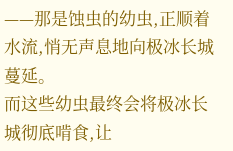——那是蚀虫的幼虫,正顺着水流,悄无声息地向极冰长城蔓延。
而这些幼虫最终会将极冰长城彻底啃食,让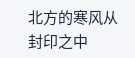北方的寒风从封印之中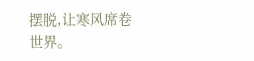摆脱,让寒风席卷世界。